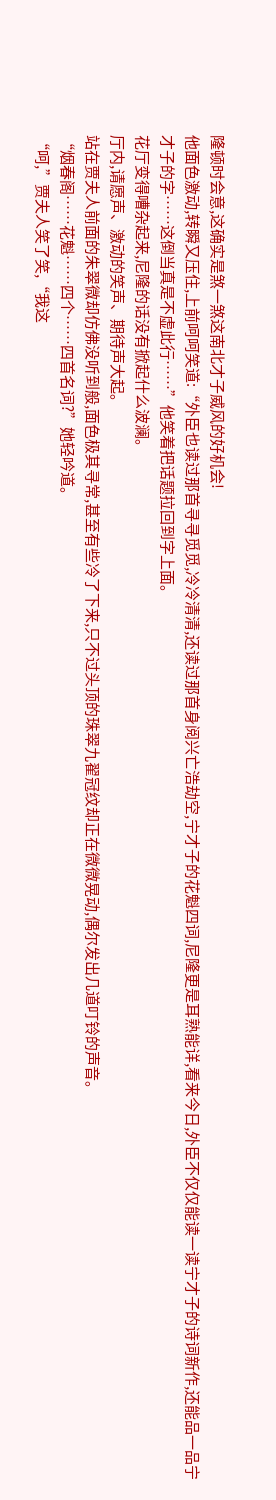隆顿时会意,这确实是煞一煞这南北才子威风的好机会!
他面色激动,转瞬又压住,上前呵呵笑道:“外臣也读过那首寻寻觅觅,冷冷清清,还读过那首身阅兴亡浩劫空,宁才子的花魁四词,尼隆更是耳熟能详,看来今日,外臣不仅仅能读一读宁才子的诗词新作,还能品一品宁才子的字……这倒当真是不虚此行……”他笑着把话题拉回到字上面。
花厅变得嘈杂起来,尼隆的话没有掀起什么波澜。
厅内,请愿声、激动的笑声、期待声大起。
站在贾夫人前面的朱翠微却仿佛没听到般,面色极其寻常,甚至有些冷了下来,只不过头顶的珠翠九翟冠纹却正在微微晃动,偶尔发出几道叮铃的声音。
“烟春阁……花魁……四个……四首名词?”她轻吟道。
“呵,”贾夫人笑了笑,“我这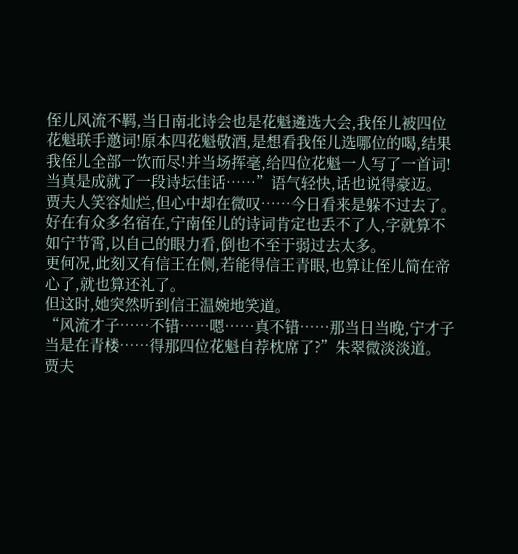侄儿风流不羁,当日南北诗会也是花魁遴选大会,我侄儿被四位花魁联手邀词!原本四花魁敬酒,是想看我侄儿选哪位的喝,结果我侄儿全部一饮而尽!并当场挥毫,给四位花魁一人写了一首词!当真是成就了一段诗坛佳话……”语气轻快,话也说得豪迈。
贾夫人笑容灿烂,但心中却在微叹……今日看来是躲不过去了。
好在有众多名宿在,宁南侄儿的诗词肯定也丢不了人,字就算不如宁节霄,以自己的眼力看,倒也不至于弱过去太多。
更何况,此刻又有信王在侧,若能得信王青眼,也算让侄儿简在帝心了,就也算还礼了。
但这时,她突然听到信王温婉地笑道。
“风流才子……不错……嗯……真不错……那当日当晚,宁才子当是在青楼……得那四位花魁自荐枕席了?”朱翠微淡淡道。
贾夫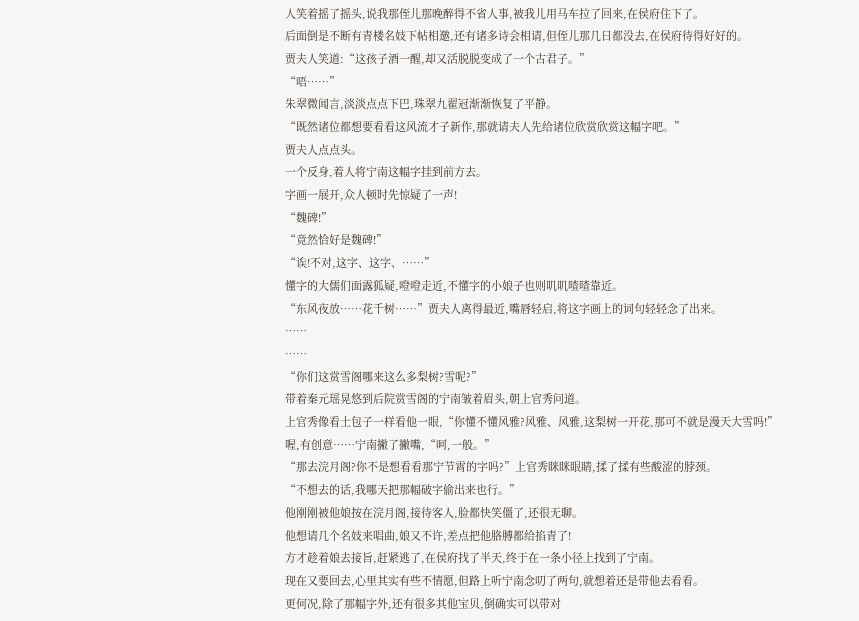人笑着摇了摇头,说我那侄儿那晚醉得不省人事,被我儿用马车拉了回来,在侯府住下了。
后面倒是不断有青楼名妓下帖相邀,还有诸多诗会相请,但侄儿那几日都没去,在侯府待得好好的。
贾夫人笑道:“这孩子酒一醒,却又活脱脱变成了一个古君子。”
“唔……”
朱翠微闻言,淡淡点点下巴,珠翠九翟冠渐渐恢复了平静。
“既然诸位都想要看看这风流才子新作,那就请夫人先给诸位欣赏欣赏这幅字吧。”
贾夫人点点头。
一个反身,着人将宁南这幅字挂到前方去。
字画一展开,众人顿时先惊疑了一声!
“魏碑!”
“竟然恰好是魏碑!”
“诶!不对,这字、这字、……”
懂字的大儒们面露狐疑,噔噔走近,不懂字的小娘子也则叽叽喳喳靠近。
“东风夜放……花千树……”贾夫人离得最近,嘴唇轻启,将这字画上的词句轻轻念了出来。
……
……
“你们这赏雪阁哪来这么多梨树?雪呢?”
带着秦元瑶晃悠到后院赏雪阁的宁南皱着眉头,朝上官秀问道。
上官秀像看土包子一样看他一眼,“你懂不懂风雅?风雅、风雅,这梨树一开花,那可不就是漫天大雪吗!”
喔,有创意……宁南撇了撇嘴,“呵,一般。”
“那去浣月阁?你不是想看看那宁节霄的字吗?”上官秀眯眯眼睛,揉了揉有些酸涩的脖颈。
“不想去的话,我哪天把那幅破字偷出来也行。”
他刚刚被他娘按在浣月阁,接待客人,脸都快笑僵了,还很无聊。
他想请几个名妓来唱曲,娘又不许,差点把他胳膊都给掐青了!
方才趁着娘去接旨,赶紧逃了,在侯府找了半天,终于在一条小径上找到了宁南。
现在又要回去,心里其实有些不情愿,但路上听宁南念叨了两句,就想着还是带他去看看。
更何况,除了那幅字外,还有很多其他宝贝,倒确实可以带对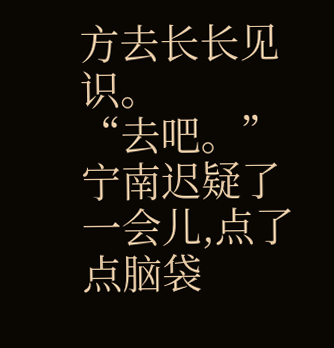方去长长见识。
“去吧。”宁南迟疑了一会儿,点了点脑袋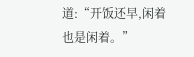道:“开饭还早,闲着也是闲着。”